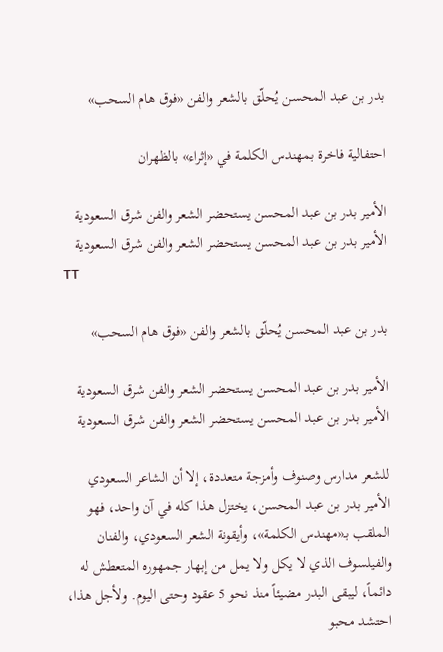بدر بن عبد المحسن يُحلّق بالشعر والفن «فوق هام السحب»

احتفالية فاخرة بمهندس الكلمة في «إثراء» بالظهران

الأمير بدر بن عبد المحسن يستحضر الشعر والفن شرق السعودية
الأمير بدر بن عبد المحسن يستحضر الشعر والفن شرق السعودية
TT

بدر بن عبد المحسن يُحلّق بالشعر والفن «فوق هام السحب»

الأمير بدر بن عبد المحسن يستحضر الشعر والفن شرق السعودية
الأمير بدر بن عبد المحسن يستحضر الشعر والفن شرق السعودية

للشعر مدارس وصنوف وأمزجة متعددة، إلا أن الشاعر السعودي الأمير بدر بن عبد المحسن، يختزل هذا كله في آن واحد، فهو الملقب بـ«مهندس الكلمة»، وأيقونة الشعر السعودي، والفنان والفيلسوف الذي لا يكل ولا يمل من إبهار جمهوره المتعطش له دائماً، ليبقى البدر مضيئاً منذ نحو 5 عقود وحتى اليوم. ولأجل هذا، احتشد محبو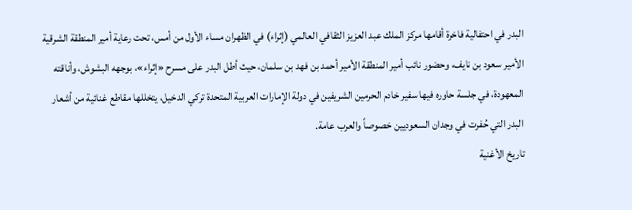البدر في احتفالية فاخرة أقامها مركز الملك عبد العزيز الثقافي العالمي (إثراء) في الظهران مساء الأول من أمس، تحت رعاية أمير المنطقة الشرقية الأمير سعود بن نايف، وحضور نائب أمير المنطقة الأمير أحمد بن فهد بن سلمان، حيث أطل البدر على مسرح «إثراء»، بوجهه البشوش، وأناقته المعهودة، في جلسة حاوره فيها سفير خادم الحرمين الشريفين في دولة الإمارات العربية المتحدة تركي الدخيل، يتخللها مقاطع غنائية من أشعار البدر التي حُفرت في وجدان السعوديين خصوصاً والعرب عامة.
تاريخ الأغنية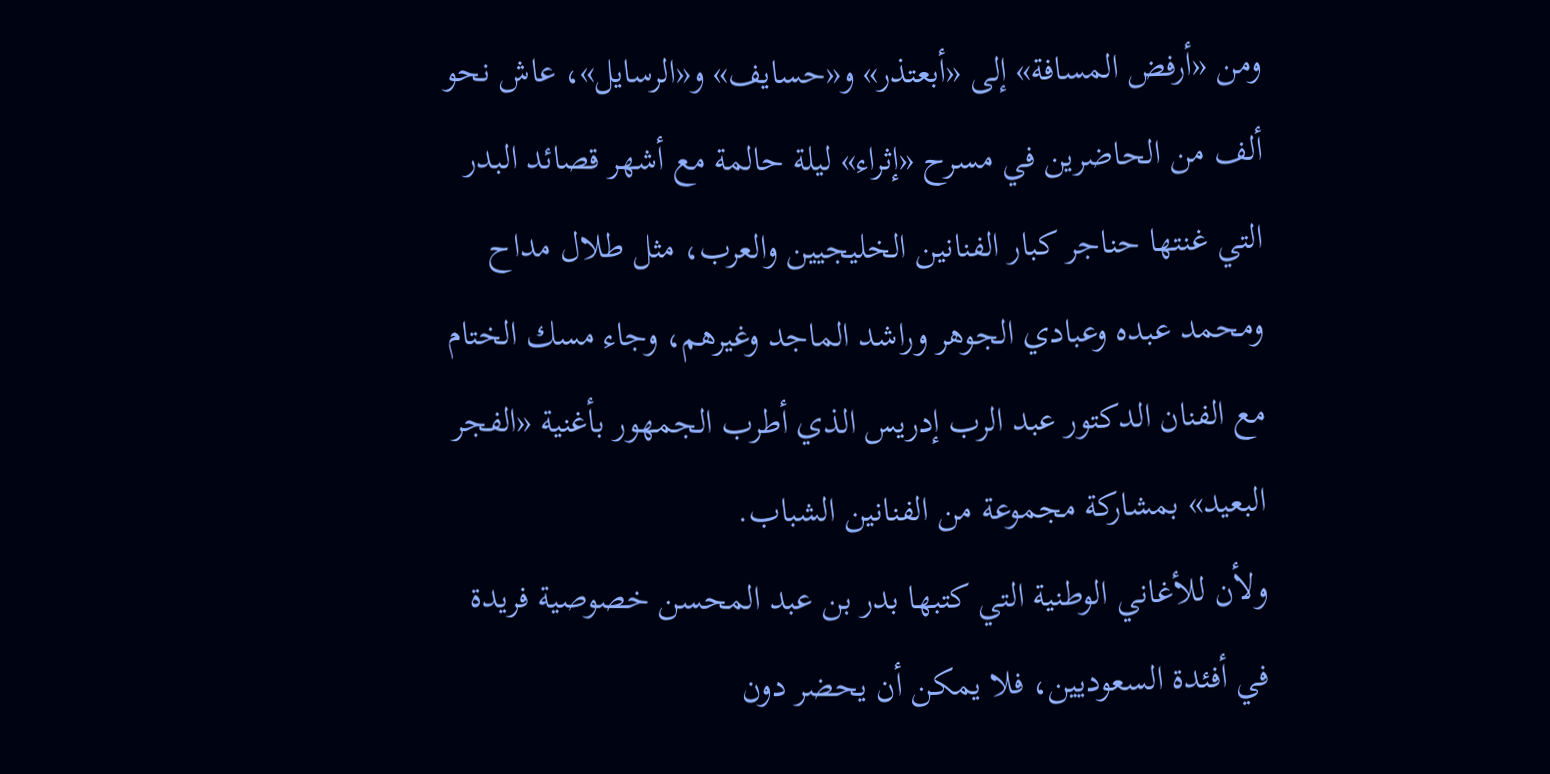ومن «أرفض المسافة» إلى «أبعتذر» و«حسايف» و«الرسايل»، عاش نحو ألف من الحاضرين في مسرح «إثراء» ليلة حالمة مع أشهر قصائد البدر التي غنتها حناجر كبار الفنانين الخليجيين والعرب، مثل طلال مداح ومحمد عبده وعبادي الجوهر وراشد الماجد وغيرهم، وجاء مسك الختام مع الفنان الدكتور عبد الرب إدريس الذي أطرب الجمهور بأغنية «الفجر البعيد» بمشاركة مجموعة من الفنانين الشباب.
ولأن للأغاني الوطنية التي كتبها بدر بن عبد المحسن خصوصية فريدة في أفئدة السعوديين، فلا يمكن أن يحضر دون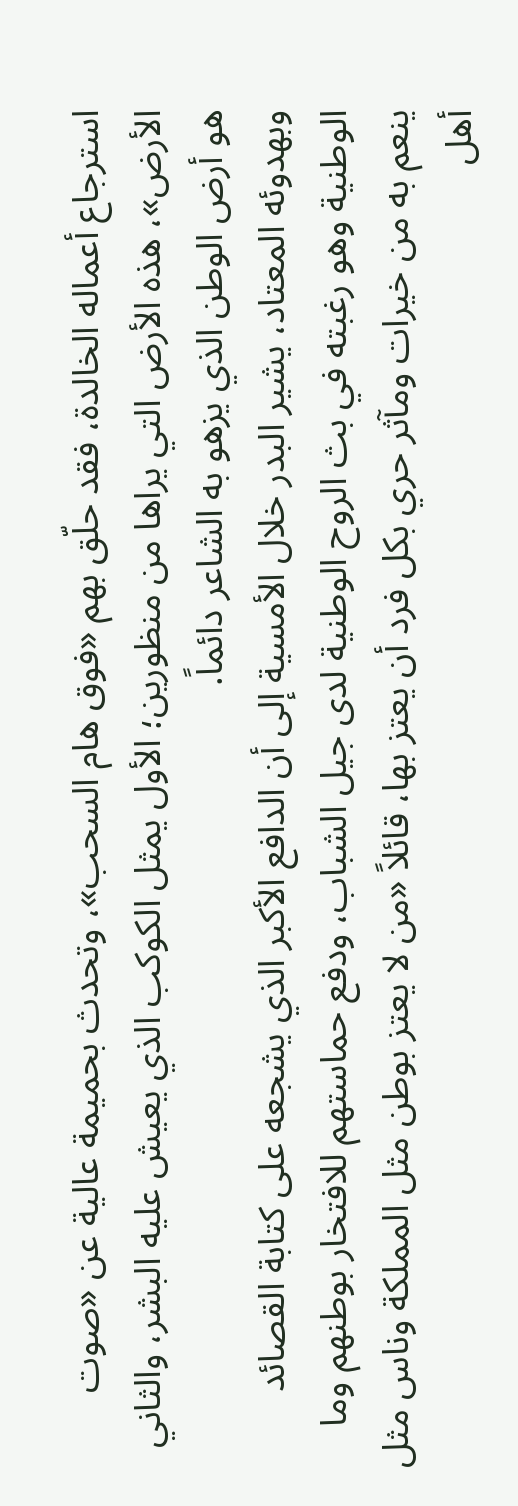استرجاع أعماله الخالدة، فقد حلّق بهم «فوق هام السحب»، وتحدث بحميمة عالية عن «صوت الأرض»، هذه الأرض التي يراها من منظورين؛ الأول يمثل الكوكب الذي يعيش عليه البشر، والثاني هو أرض الوطن الذي يزهو به الشاعر دائماً.
وبهدوئه المعتاد، يشير البدر خلال الأمسية إلى أن الدافع الأكبر الذي يشجعه على كتابة القصائد الوطنية وهو رغبته في بث الروح الوطنية لدى جيل الشباب، ودفع حماستهم للافتخار بوطنهم وما ينعم به من خيرات ومآثر حري بكل فرد أن يعتز بها، قائلاً «من لا يعتز بوطن مثل المملكة وناس مثل أهل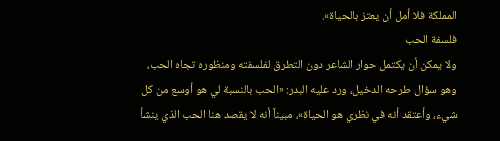المملكة فلا أمل أن يعتز بالحياة».
فلسفة الحب
ولا يمكن أن يكتمل حوار الشاعر دون التطرق لفلسفته ومنظوره تجاه الحب، وهو سؤال طرحه الدخيل، ورد عليه البدر: «الحب بالنسبة لي هو أوسع من كل شيء، وأعتقد أنه في نظري هو الحياة»، مبيناً أنه لا يقصد هنا الحب الذي ينشأ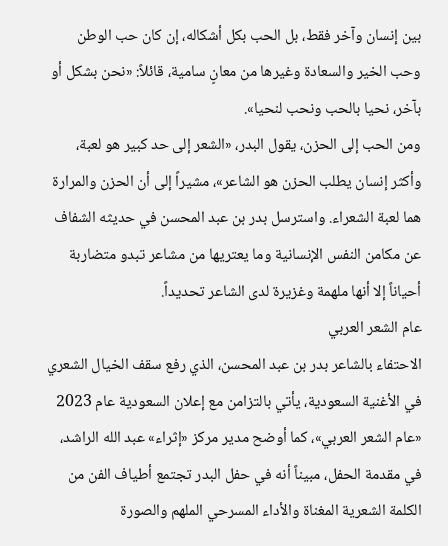بين إنسان وآخر فقط، بل الحب بكل أشكاله، إن كان حب الوطن وحب الخير والسعادة وغيرها من معانٍ سامية، قائلاً: «نحن بشكل أو بآخر، نحيا بالحب ونحب لنحيا».
ومن الحب إلى الحزن، يقول البدر، «الشعر إلى حد كبير هو لعبة، وأكثر إنسان يطلب الحزن هو الشاعر»، مشيراً إلى أن الحزن والمرارة هما لعبة الشعراء. واسترسل بدر بن عبد المحسن في حديثه الشفاف عن مكامن النفس الإنسانية وما يعتريها من مشاعر تبدو متضاربة أحياناً إلا أنها ملهمة وغزيرة لدى الشاعر تحديداً.
عام الشعر العربي
الاحتفاء بالشاعر بدر بن عبد المحسن، الذي رفع سقف الخيال الشعري في الأغنية السعودية، يأتي بالتزامن مع إعلان السعودية عام 2023 «عام الشعر العربي»، كما أوضح مدير مركز «إثراء» عبد الله الراشد، في مقدمة الحفل، مبيناً أنه في حفل البدر تجتمع أطياف الفن من الكلمة الشعرية المغناة والأداء المسرحي الملهم والصورة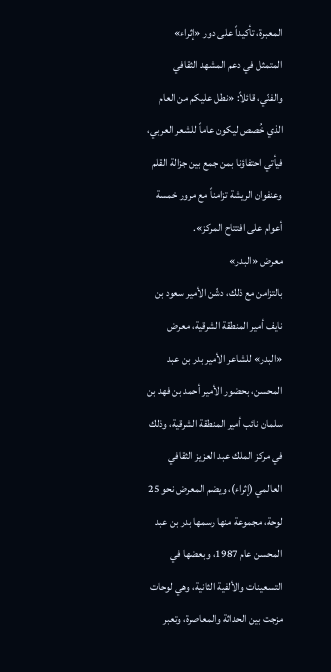المعبرة، تأكيداً على دور «إثراء» المتمثل في دعم المشهد الثقافي والفنّي، قائلاً: «نطل عليكم من العام الذي خُصص ليكون عاماً للشعر العربي، فيأتي احتفاؤنا بمن جمع بين جزالة القلم وعنفوان الريشة تزامناً مع مرور خمسة أعوام على افتتاح المركز».
معرض «البدر»
بالتزامن مع ذلك، دشّن الأمير سعود بن نايف أمير المنطقة الشرقية، معرض «البدر» للشاعر الأمير بدر بن عبد المحسن، بحضور الأمير أحمد بن فهد بن سلمان نائب أمير المنطقة الشرقية، وذلك في مركز الملك عبد العزيز الثقافي العالمي (إثراء)، ويضم المعرض نحو 25 لوحة، مجموعة منها رسمها بدر بن عبد المحسن عام 1987، وبعضها في التسعينات والألفية الثانية، وهي لوحات مزجت بين الحداثة والمعاصرة، وتعبر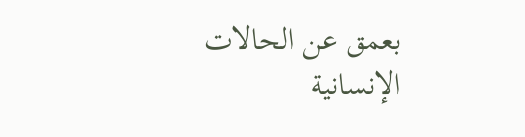بعمق عن الحالات الإنسانية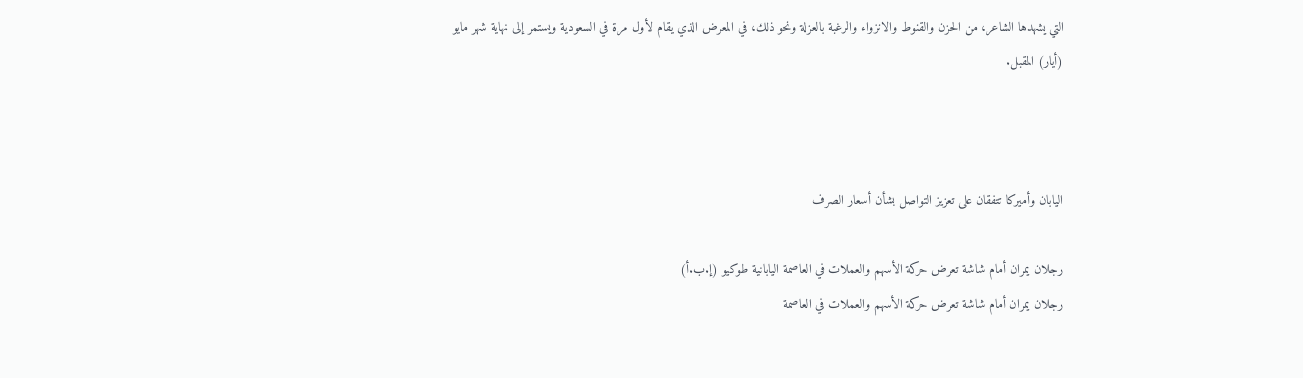التي يشهدها الشاعر، من الحزن والقنوط والانزواء والرغبة بالعزلة ونحو ذلك، في المعرض الذي يقام لأول مرة في السعودية ويستمر إلى نهاية شهر مايو (أيار) المقبل.



اليابان وأميركا تتفقان على تعزيز التواصل بشأن أسعار الصرف

رجلان يمران أمام شاشة تعرض حركة الأسهم والعملات في العاصمة اليابانية طوكيو (إ.ب.أ)
رجلان يمران أمام شاشة تعرض حركة الأسهم والعملات في العاصمة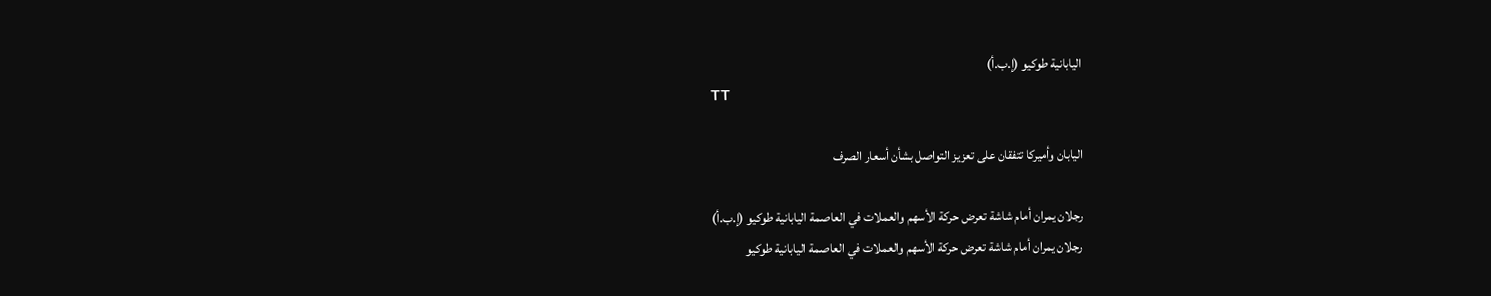اليابانية طوكيو (إ.ب.أ)
TT

اليابان وأميركا تتفقان على تعزيز التواصل بشأن أسعار الصرف

رجلان يمران أمام شاشة تعرض حركة الأسهم والعملات في العاصمة اليابانية طوكيو (إ.ب.أ)
رجلان يمران أمام شاشة تعرض حركة الأسهم والعملات في العاصمة اليابانية طوكيو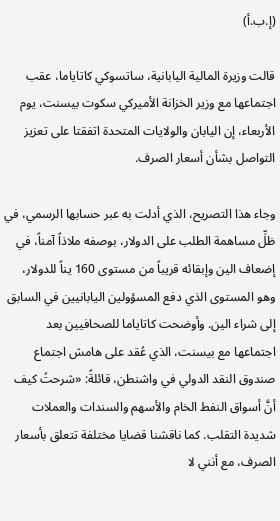(إ.ب.أ)

قالت وزيرة المالية اليابانية، ساتسوكي كاتاياما، عقب اجتماعها مع وزير الخزانة الأميركي سكوت بيسنت، يوم الأربعاء، إن اليابان والولايات المتحدة اتفقتا على تعزيز التواصل بشأن أسعار الصرف.

وجاء هذا التصريح، الذي أدلت به عبر حسابها الرسمي، في ظلِّ مساهمة الطلب على الدولار، بوصفه ملاذاً آمناً، في إضعاف الين وإبقائه قريباً من مستوى 160 يناً للدولار، وهو المستوى الذي دفع المسؤولين اليابانيين في السابق إلى شراء الين. وأوضحت كاتاياما للصحافيين بعد اجتماعها مع بيسنت، الذي عُقد على هامش اجتماع صندوق النقد الدولي في واشنطن، قائلةً: «شرحتُ كيف أنَّ أسواق النفط الخام والأسهم والسندات والعملات شديدة التقلب. كما ناقشنا قضايا مختلفة تتعلق بأسعار الصرف، مع أنني لا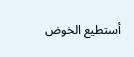أستطيع الخوض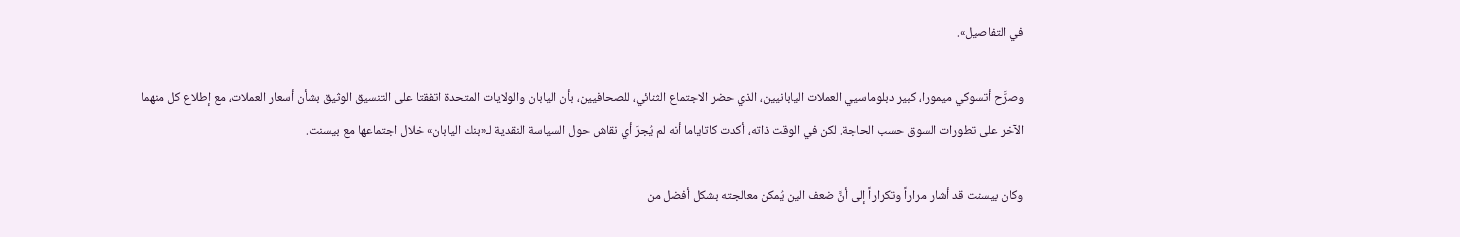في التفاصيل».

وصرَّح أتسوكي ميمورا، كبير دبلوماسيي العملات اليابانيين، الذي حضر الاجتماع الثنائي، للصحافيين، بأن اليابان والولايات المتحدة اتفقتا على التنسيق الوثيق بشأن أسعار العملات، مع إطلاع كل منهما الآخر على تطورات السوق حسب الحاجة. لكن في الوقت ذاته، أكدت كاتاياما أنه لم يُجرَ أي نقاش حول السياسة النقدية لـ«بنك اليابان» خلال اجتماعها مع بيسنت.

وكان بيسنت قد أشار مراراً وتكراراً إلى أنَّ ضعف الين يُمكن معالجته بشكل أفضل من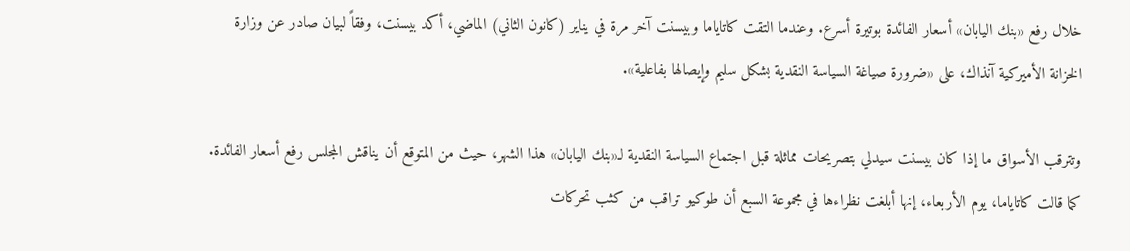خلال رفع «بنك اليابان» أسعار الفائدة بوتيرة أسرع. وعندما التقت كاتاياما وبيسنت آخر مرة في يناير (كانون الثاني) الماضي، أكد بيسنت، وفقاً لبيان صادر عن وزارة الخزانة الأميركية آنذاك، على «ضرورة صياغة السياسة النقدية بشكل سليم وإيصالها بفاعلية».

وتترقب الأسواق ما إذا كان بيسنت سيدلي بتصريحات مماثلة قبل اجتماع السياسة النقدية لـ«بنك اليابان» هذا الشهر، حيث من المتوقع أن يناقش المجلس رفع أسعار الفائدة. كما قالت كاتاياما، يوم الأربعاء، إنها أبلغت نظراءها في مجموعة السبع أن طوكيو تراقب من كثب تحركات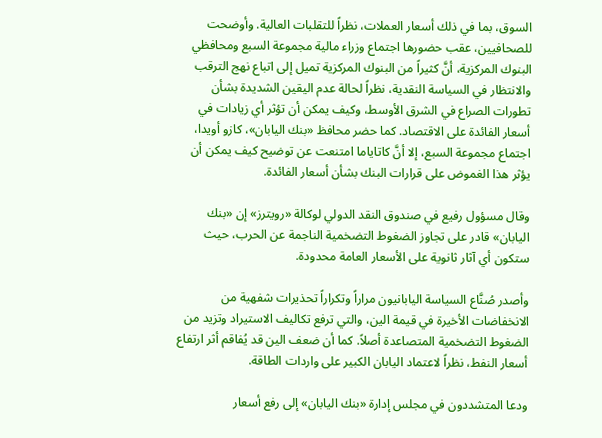السوق، بما في ذلك أسعار العملات، نظراً للتقلبات العالية. وأوضحت للصحافيين، عقب حضورها اجتماع وزراء مالية مجموعة السبع ومحافظي البنوك المركزية، أنَّ كثيراً من البنوك المركزية تميل إلى اتباع نهج الترقب والانتظار في السياسة النقدية، نظراً لحالة عدم اليقين الشديدة بشأن تطورات الصراع في الشرق الأوسط، وكيف يمكن أن تؤثر أي زيادات في أسعار الفائدة على الاقتصاد. كما حضر محافظ «بنك اليابان»، كازو أويدا، اجتماع مجموعة السبع، إلا أنَّ كاتاياما امتنعت عن توضيح كيف يمكن أن يؤثر هذا الغموض على قرارات البنك بشأن أسعار الفائدة.

وقال مسؤول رفيع في صندوق النقد الدولي لوكالة «رويترز» إن «بنك اليابان» قادر على تجاوز الضغوط التضخمية الناجمة عن الحرب، حيث ستكون أي آثار ثانوية على الأسعار العامة محدودة.

وأصدر صُنَّاع السياسة اليابانيون مراراً وتكراراً تحذيرات شفهية من الانخفاضات الأخيرة في قيمة الين، والتي ترفع تكاليف الاستيراد وتزيد من الضغوط التضخمية المتصاعدة أصلاً. كما أن ضعف الين قد يُفاقم أثر ارتفاع أسعار النفط، نظراً لاعتماد اليابان الكبير على واردات الطاقة.

ودعا المتشددون في مجلس إدارة «بنك اليابان» إلى رفع أسعار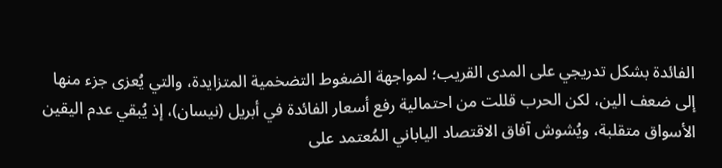الفائدة بشكل تدريجي على المدى القريب؛ لمواجهة الضغوط التضخمية المتزايدة، والتي يُعزى جزء منها إلى ضعف الين، لكن الحرب قللت من احتمالية رفع أسعار الفائدة في أبريل (نيسان)، إذ يُبقي عدم اليقين الأسواق متقلبة، ويُشوش آفاق الاقتصاد الياباني المُعتمد على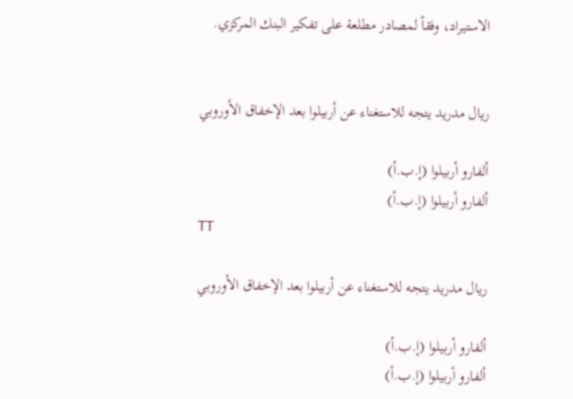الاستيراد، وفقاً لمصادر مطلعة على تفكير البنك المركزي.


ريال مدريد يتجه للاستغناء عن أربيلوا بعد الإخفاق الأوروبي

ألفارو أربيلوا (إ.ب.أ)
ألفارو أربيلوا (إ.ب.أ)
TT

ريال مدريد يتجه للاستغناء عن أربيلوا بعد الإخفاق الأوروبي

ألفارو أربيلوا (إ.ب.أ)
ألفارو أربيلوا (إ.ب.أ)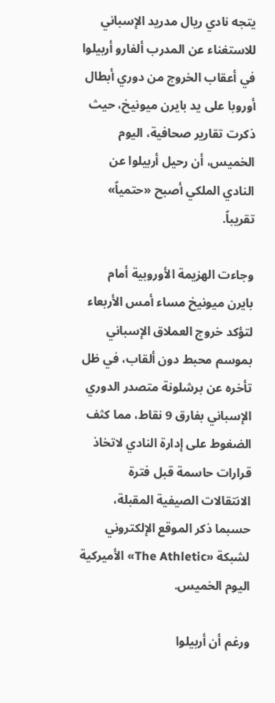يتجه نادي ريال مدريد الإسباني للاستغناء عن المدرب ألفارو أربيلوا في أعقاب الخروج من دوري أبطال أوروبا على يد بايرن ميونيخ، حيث ذكرت تقارير صحافية، اليوم الخميس، أن رحيل أربيلوا عن النادي الملكي أصبح «حتمياً» تقريباً.

وجاءت الهزيمة الأوروبية أمام بايرن ميونيخ مساء أمس الأربعاء لتؤكد خروج العملاق الإسباني بموسم محبط دون ألقاب، في ظل تأخره عن برشلونة متصدر الدوري الإسباني بفارق 9 نقاط، مما كثف الضغوط على إدارة النادي لاتخاذ قرارات حاسمة قبل فترة الانتقالات الصيفية المقبلة، حسبما ذكر الموقع الإلكتروني لشبكة «The Athletic» الأميركية اليوم الخميس.

ورغم أن أربيلوا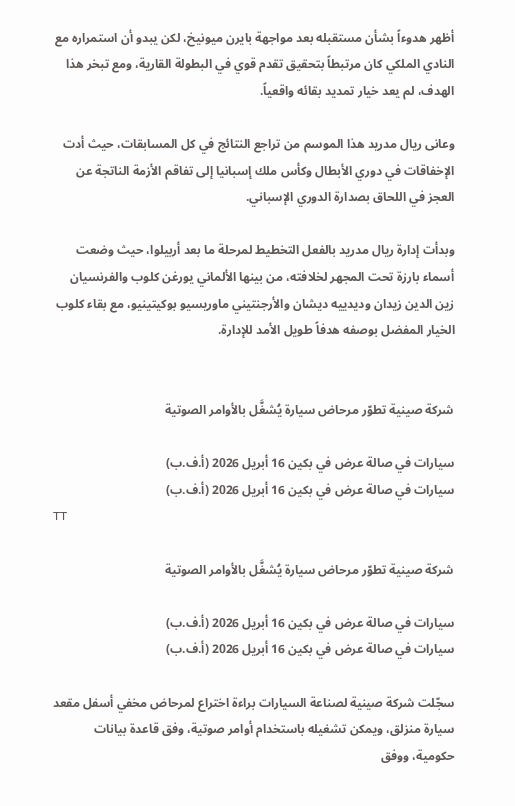أظهر هدوءاً بشأن مستقبله بعد مواجهة بايرن ميونيخ، لكن يبدو أن استمراره مع النادي الملكي كان مرتبطاً بتحقيق تقدم قوي في البطولة القارية، ومع تبخر هذا الهدف، لم يعد خيار تمديد بقائه واقعياً.

وعانى ريال مدريد هذا الموسم من تراجع النتائج في كل المسابقات، حيث أدت الإخفاقات في دوري الأبطال وكأس ملك إسبانيا إلى تفاقم الأزمة الناتجة عن العجز في اللحاق بصدارة الدوري الإسباني.

وبدأت إدارة ريال مدريد بالفعل التخطيط لمرحلة ما بعد أربيلوا، حيث وضعت أسماء بارزة تحت المجهر لخلافته، من بينها الألماني يورغن كلوب والفرنسيان زين الدين زيدان وديدييه ديشان والأرجنتيني ماوريسيو بوكيتينيو، مع بقاء كلوب الخيار المفضل بوصفه هدفاً طويل الأمد للإدارة.


شركة صينية تطوّر مرحاض سيارة يُشغَّل بالأوامر الصوتية

سيارات في صالة عرض في بكين 16 أبريل 2026 (أ.ف.ب)
سيارات في صالة عرض في بكين 16 أبريل 2026 (أ.ف.ب)
TT

شركة صينية تطوّر مرحاض سيارة يُشغَّل بالأوامر الصوتية

سيارات في صالة عرض في بكين 16 أبريل 2026 (أ.ف.ب)
سيارات في صالة عرض في بكين 16 أبريل 2026 (أ.ف.ب)

سجّلت شركة صينية لصناعة السيارات براءة اختراع لمرحاض مخفي أسفل مقعد سيارة منزلق، ويمكن تشغيله باستخدام أوامر صوتية، وفق قاعدة بيانات حكومية، ووفق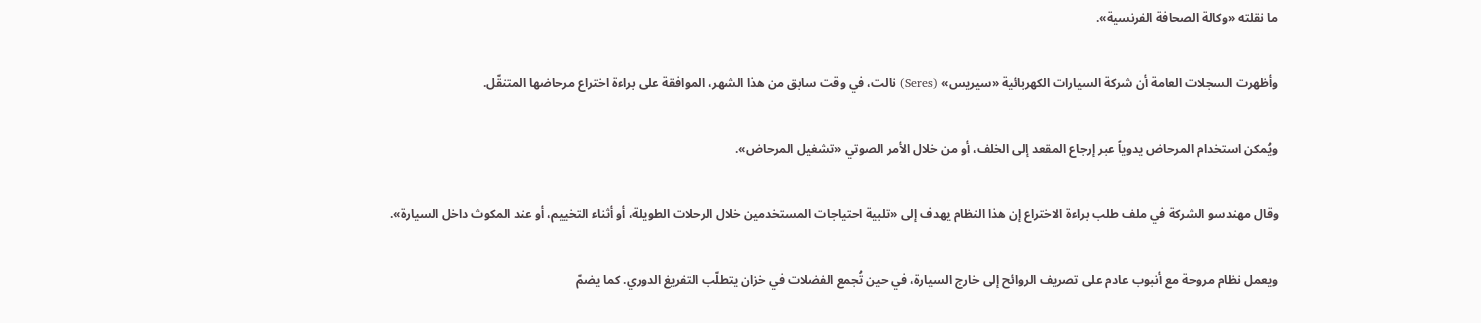ما نقلته «وكالة الصحافة الفرنسية».

وأظهرت السجلات العامة أن شركة السيارات الكهربائية «سيريس» (Seres) نالت، في وقت سابق من هذا الشهر، الموافقة على براءة اختراع مرحاضها المتنقّل.

ويُمكن استخدام المرحاض يدوياً عبر إرجاع المقعد إلى الخلف، أو من خلال الأمر الصوتي «تشغيل المرحاض».

وقال مهندسو الشركة في ملف طلب براءة الاختراع إن هذا النظام يهدف إلى «تلبية احتياجات المستخدمين خلال الرحلات الطويلة، أو أثناء التخييم، أو عند المكوث داخل السيارة».

ويعمل نظام مروحة مع أنبوب عادم على تصريف الروائح إلى خارج السيارة، في حين تُجمع الفضلات في خزان يتطلّب التفريغ الدوري. كما يضمّ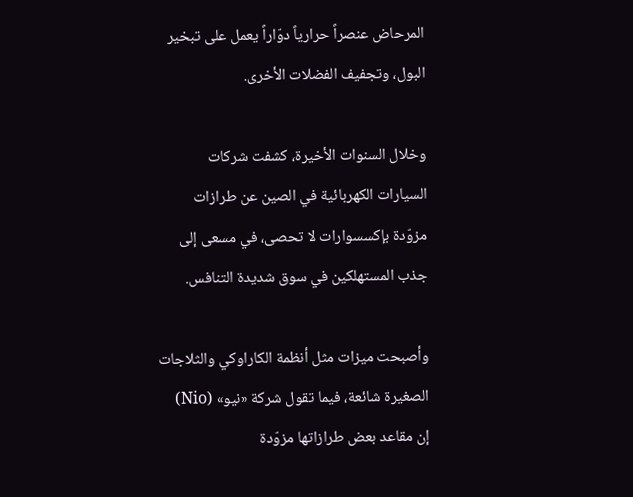المرحاض عنصراً حرارياً دوّاراً يعمل على تبخير البول، وتجفيف الفضلات الأخرى.

وخلال السنوات الأخيرة، كشفت شركات السيارات الكهربائية في الصين عن طرازات مزوّدة بإكسسوارات لا تحصى، في مسعى إلى جذب المستهلكين في سوق شديدة التنافس.

وأصبحت ميزات مثل أنظمة الكاراوكي والثلاجات الصغيرة شائعة، فيما تقول شركة «نيو» (Nio) إن مقاعد بعض طرازاتها مزوّدة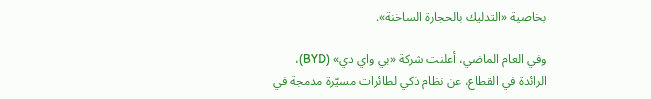بخاصية «التدليك بالحجارة الساخنة».

وفي العام الماضي، أعلنت شركة «بي واي دي» (BYD)، الرائدة في القطاع، عن نظام ذكي لطائرات مسيّرة مدمجة في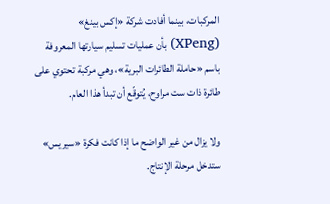المركبات، بينما أفادت شركة «إكس بينغ» (XPeng) بأن عمليات تسليم سيارتها المعروفة باسم «حاملة الطائرات البرية»، وهي مركبة تحتوي على طائرة ذات ست مراوح، يُتوقّع أن تبدأ هذا العام.

ولا يزال من غير الواضح ما إذا كانت فكرة «سيريس» ستدخل مرحلة الإنتاج.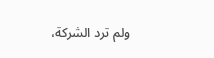ولم ترد الشركة،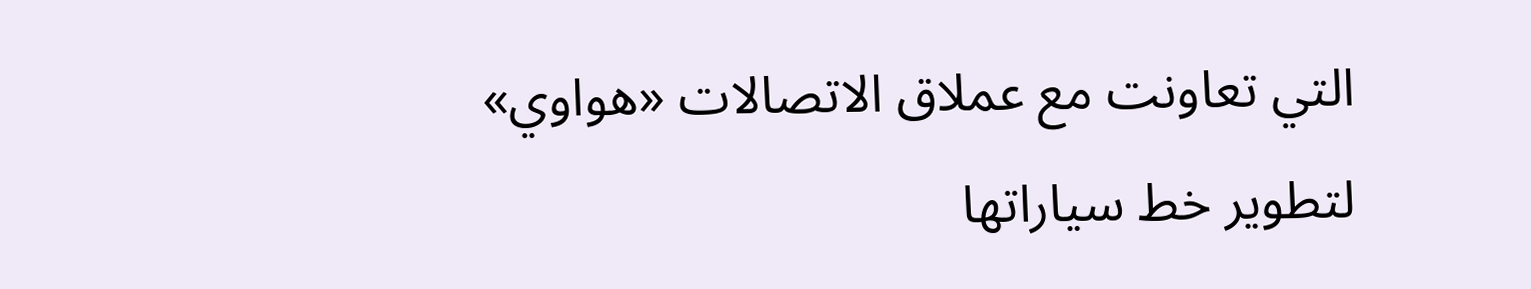التي تعاونت مع عملاق الاتصالات «هواوي» لتطوير خط سياراتها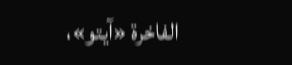الفاخرة «آيتو»،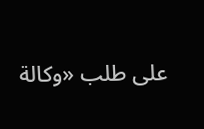على طلب «وكالة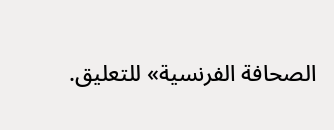الصحافة الفرنسية» للتعليق.